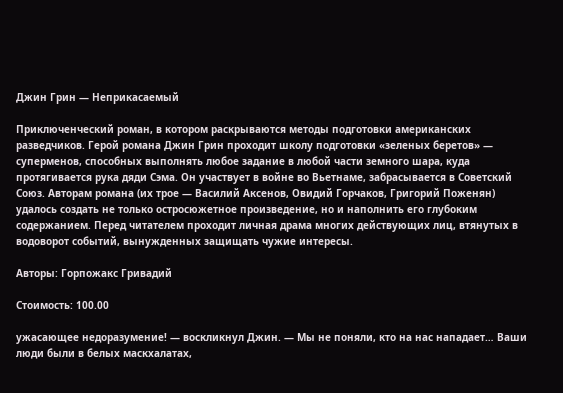Джин Грин — Неприкасаемый

Приключенческий роман, в котором раскрываются методы подготовки американских разведчиков. Герой романа Джин Грин проходит школу подготовки «зеленых беретов» — суперменов, способных выполнять любое задание в любой части земного шара, куда протягивается рука дяди Сэма. Он участвует в войне во Вьетнаме, забрасывается в Советский Союз. Авторам романа (их трое — Василий Аксенов, Овидий Горчаков, Григорий Поженян) удалось создать не только остросюжетное произведение, но и наполнить его глубоким содержанием. Перед читателем проходит личная драма многих действующих лиц, втянутых в водоворот событий, вынужденных защищать чужие интересы.

Авторы: Горпожакс Гривадий

Стоимость: 100.00

ужасающее недоразумение! — воскликнул Джин. — Мы не поняли, кто на нас нападает… Ваши люди были в белых маскхалатах,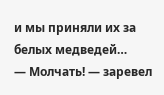и мы приняли их за белых медведей…
— Молчать! — заревел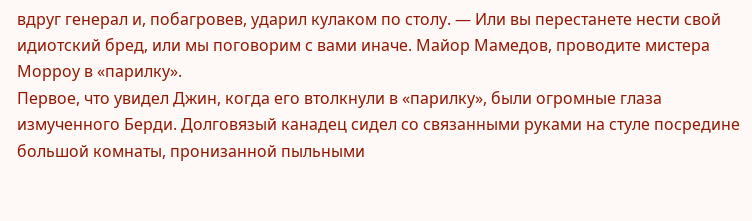вдруг генерал и, побагровев, ударил кулаком по столу. — Или вы перестанете нести свой идиотский бред, или мы поговорим с вами иначе. Майор Мамедов, проводите мистера Морроу в «парилку».
Первое, что увидел Джин, когда его втолкнули в «парилку», были огромные глаза измученного Берди. Долговязый канадец сидел со связанными руками на стуле посредине большой комнаты, пронизанной пыльными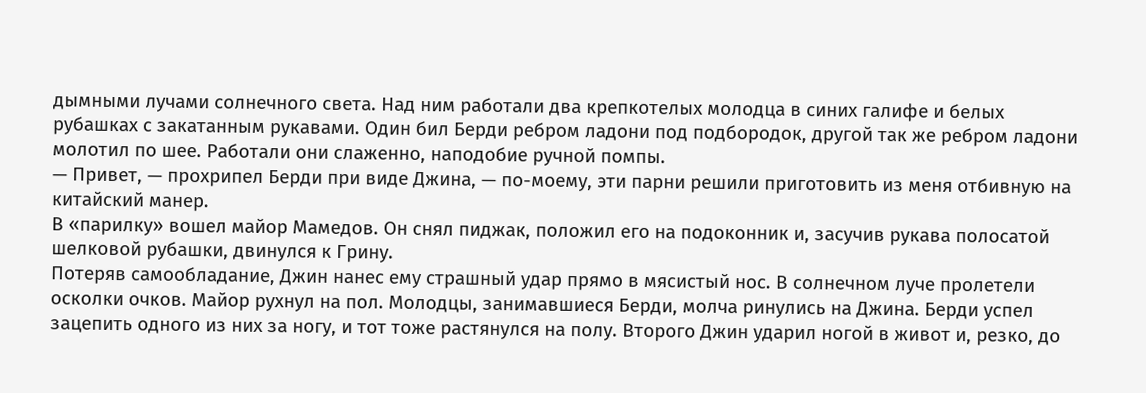дымными лучами солнечного света. Над ним работали два крепкотелых молодца в синих галифе и белых рубашках с закатанным рукавами. Один бил Берди ребром ладони под подбородок, другой так же ребром ладони молотил по шее. Работали они слаженно, наподобие ручной помпы.
— Привет, — прохрипел Берди при виде Джина, — по-моему, эти парни решили приготовить из меня отбивную на китайский манер.
В «парилку» вошел майор Мамедов. Он снял пиджак, положил его на подоконник и, засучив рукава полосатой шелковой рубашки, двинулся к Грину.
Потеряв самообладание, Джин нанес ему страшный удар прямо в мясистый нос. В солнечном луче пролетели осколки очков. Майор рухнул на пол. Молодцы, занимавшиеся Берди, молча ринулись на Джина. Берди успел зацепить одного из них за ногу, и тот тоже растянулся на полу. Второго Джин ударил ногой в живот и, резко, до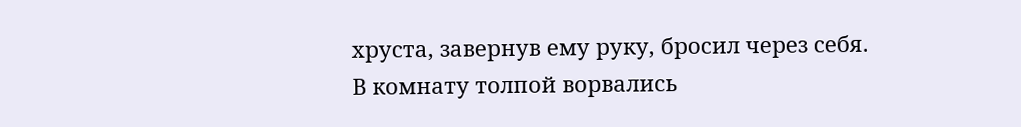хруста, завернув ему руку, бросил через себя.
В комнату толпой ворвались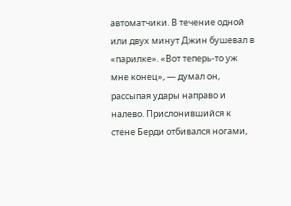автоматчики. В течение одной или двух минут Джин бушевал в «парилке». «Вот теперь-то уж мне конец», — думал он, рассыпая удары направо и налево. Прислонившийся к стене Берди отбивался ногами,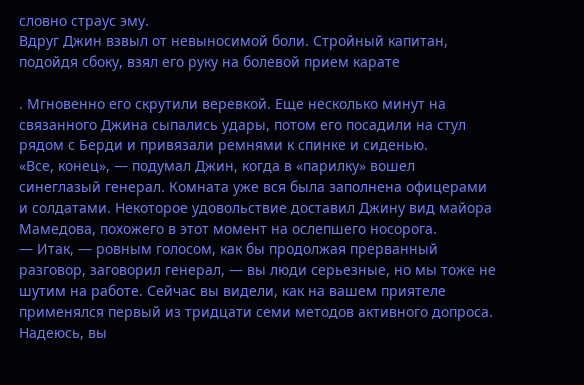словно страус эму.
Вдруг Джин взвыл от невыносимой боли. Стройный капитан, подойдя сбоку, взял его руку на болевой прием карате

. Мгновенно его скрутили веревкой. Еще несколько минут на связанного Джина сыпались удары, потом его посадили на стул рядом с Берди и привязали ремнями к спинке и сиденью.
«Все, конец», — подумал Джин, когда в «парилку» вошел синеглазый генерал. Комната уже вся была заполнена офицерами и солдатами. Некоторое удовольствие доставил Джину вид майора Мамедова, похожего в этот момент на ослепшего носорога.
— Итак, — ровным голосом, как бы продолжая прерванный разговор, заговорил генерал, — вы люди серьезные, но мы тоже не шутим на работе. Сейчас вы видели, как на вашем приятеле применялся первый из тридцати семи методов активного допроса. Надеюсь, вы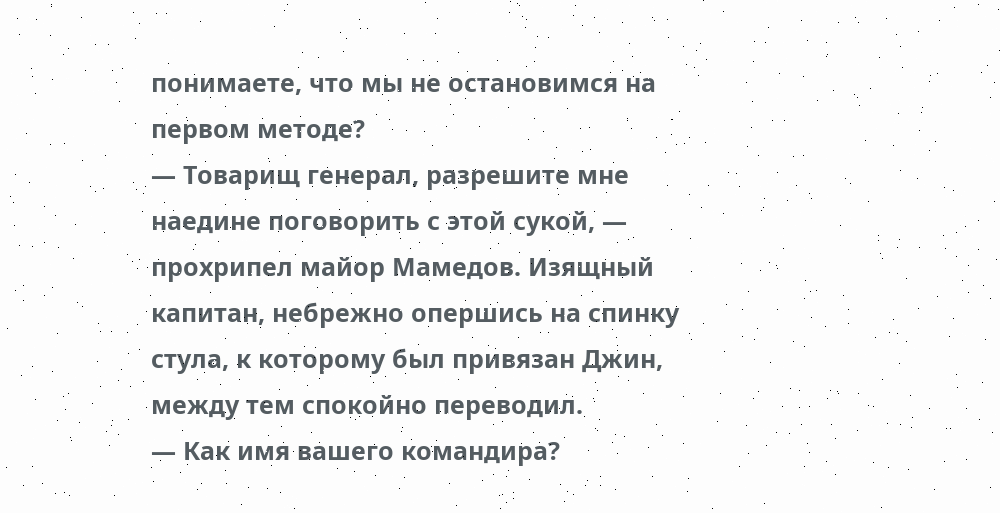понимаете, что мы не остановимся на первом методе?
— Товарищ генерал, разрешите мне наедине поговорить с этой сукой, — прохрипел майор Мамедов. Изящный капитан, небрежно опершись на спинку стула, к которому был привязан Джин, между тем спокойно переводил.
— Как имя вашего командира?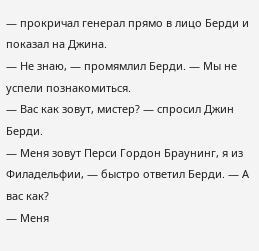— прокричал генерал прямо в лицо Берди и показал на Джина.
— Не знаю, — промямлил Берди. — Мы не успели познакомиться.
— Вас как зовут, мистер? — спросил Джин Берди.
— Меня зовут Перси Гордон Браунинг, я из Филадельфии, — быстро ответил Берди. — А вас как?
— Меня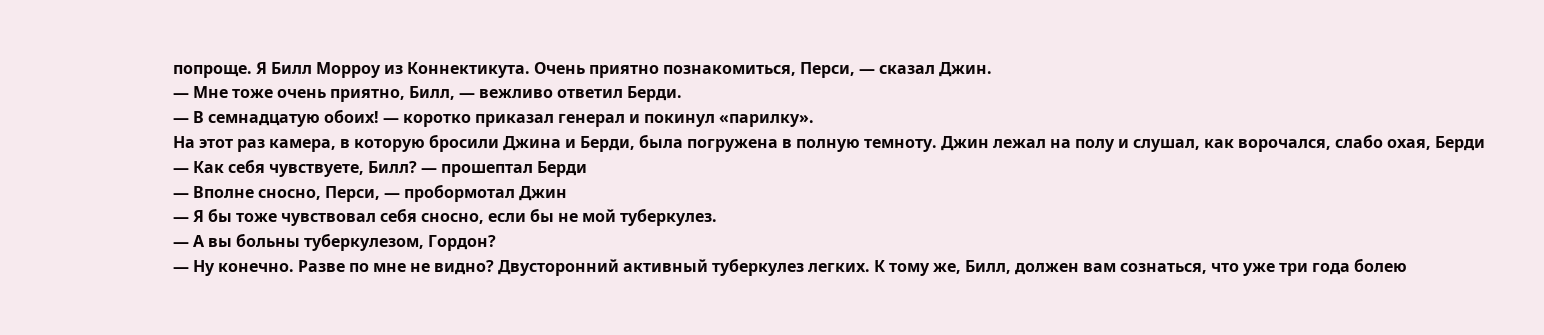попроще. Я Билл Морроу из Коннектикута. Очень приятно познакомиться, Перси, — сказал Джин.
— Мне тоже очень приятно, Билл, — вежливо ответил Берди.
— В семнадцатую обоих! — коротко приказал генерал и покинул «парилку».
На этот раз камера, в которую бросили Джина и Берди, была погружена в полную темноту. Джин лежал на полу и слушал, как ворочался, слабо охая, Берди
— Как себя чувствуете, Билл? — прошептал Берди
— Вполне сносно, Перси, — пробормотал Джин
— Я бы тоже чувствовал себя сносно, если бы не мой туберкулез.
— А вы больны туберкулезом, Гордон?
— Ну конечно. Разве по мне не видно? Двусторонний активный туберкулез легких. К тому же, Билл, должен вам сознаться, что уже три года болею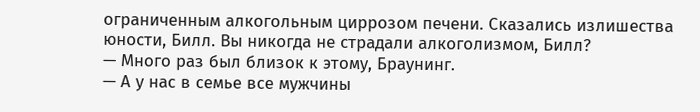ограниченным алкогольным циррозом печени. Сказались излишества юности, Билл. Вы никогда не страдали алкоголизмом, Билл?
— Много раз был близок к этому, Браунинг.
— А у нас в семье все мужчины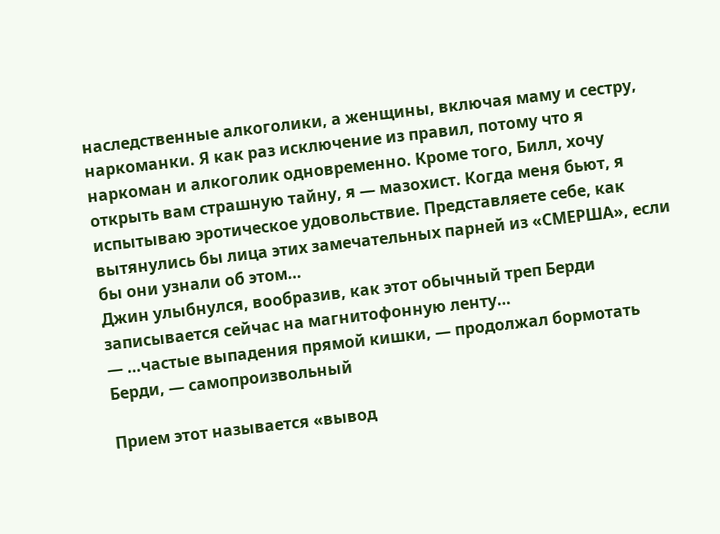наследственные алкоголики, а женщины, включая маму и сестру, наркоманки. Я как раз исключение из правил, потому что я наркоман и алкоголик одновременно. Кроме того, Билл, хочу открыть вам страшную тайну, я — мазохист. Когда меня бьют, я испытываю эротическое удовольствие. Представляете себе, как вытянулись бы лица этих замечательных парней из «СМЕРША», если бы они узнали об этом…
Джин улыбнулся, вообразив, как этот обычный треп Берди записывается сейчас на магнитофонную ленту…
— …частые выпадения прямой кишки, — продолжал бормотать Берди, — самопроизвольный

Прием этот называется «вывод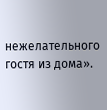нежелательного гостя из дома».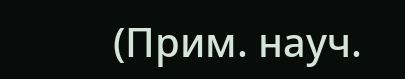(Прим. науч.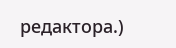редактора.)